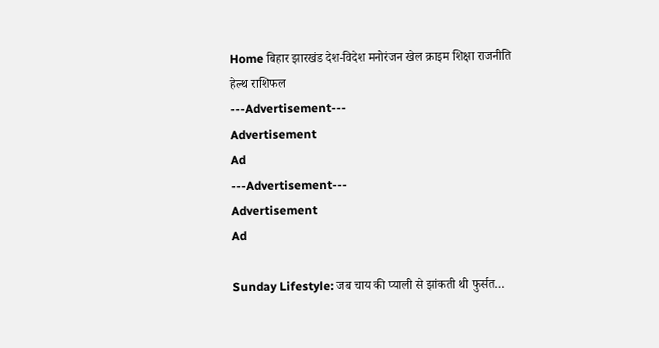Home बिहार झारखंड देश-विदेश मनोरंजन खेल क्राइम शिक्षा राजनीति हेल्थ राशिफल
---Advertisement---
Advertisement
Ad
---Advertisement---
Advertisement
Ad

Sunday Lifestyle: जब चाय की प्याली से झांकती थी फुर्सत…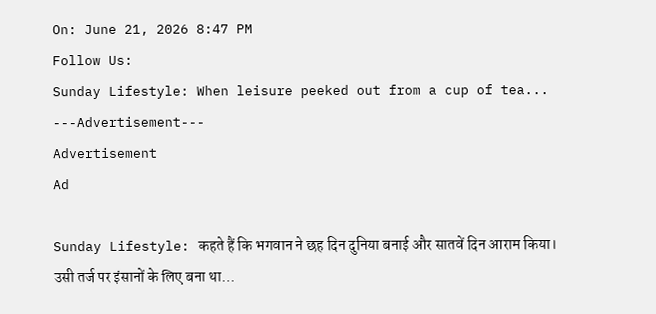On: June 21, 2026 8:47 PM
Follow Us:
Sunday Lifestyle: When leisure peeked out from a cup of tea...
---Advertisement---
Advertisement
Ad

Sunday Lifestyle: कहते हैं कि भगवान ने छह दिन दुनिया बनाई और सातवें दिन आराम किया। उसी तर्ज पर इंसानों के लिए बना था…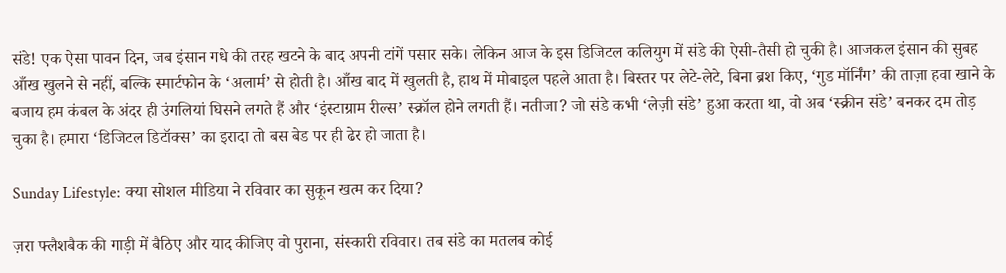संडे! एक ऐसा पावन दिन, जब इंसान गधे की तरह खटने के बाद अपनी टांगें पसार सके। लेकिन आज के इस डिजिटल कलियुग में संडे की ऐसी-तैसी हो चुकी है। आजकल इंसान की सुबह आँख खुलने से नहीं, बल्कि स्मार्टफोन के ‘अलार्म’ से होती है। आँख बाद में खुलती है, हाथ में मोबाइल पहले आता है। बिस्तर पर लेटे-लेटे, बिना ब्रश किए, ‘गुड मॉर्निंग’ की ताज़ा हवा खाने के बजाय हम कंबल के अंदर ही उंगलियां घिसने लगते हैं और ‘इंस्टाग्राम रील्स’ स्क्रॉल होने लगती हैं। नतीजा? जो संडे कभी ‘लेज़ी संडे’ हुआ करता था, वो अब ‘स्क्रीन संडे’ बनकर दम तोड़ चुका है। हमारा ‘डिजिटल डिटॉक्स’ का इरादा तो बस बेड पर ही ढेर हो जाता है।

Sunday Lifestyle: क्या सोशल मीडिया ने रविवार का सुकून खत्म कर दिया?

ज़रा फ्लैशबैक की गाड़ी में बैठिए और याद कीजिए वो पुराना, संस्कारी रविवार। तब संडे का मतलब कोई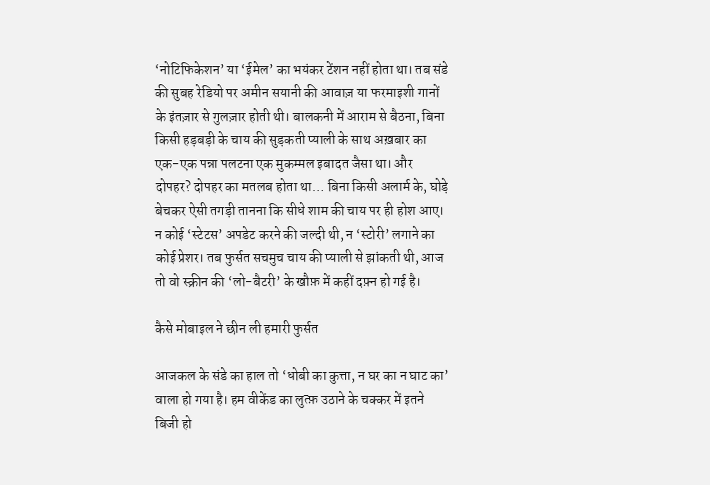‘नोटिफिकेशन’ या ‘ईमेल’ का भयंकर टेंशन नहीं होता था। तब संडे की सुबह रेडियो पर अमीन सयानी की आवाज़ या फरमाइशी गानों के इंतज़ार से गुलज़ार होती थी। बालकनी में आराम से बैठना, बिना किसी हड़बड़ी के चाय की सुड़कती प्याली के साथ अख़बार का एक-एक पन्ना पलटना एक मुकम्मल इबादत जैसा था। और दोपहर? दोपहर का मतलब होता था… बिना किसी अलार्म के, घोड़े बेचकर ऐसी तगड़ी तानना कि सीधे शाम की चाय पर ही होश आए। न कोई ‘स्टेटस’ अपडेट करने की जल्दी थी, न ‘स्टोरी’ लगाने का कोई प्रेशर। तब फुर्सत सचमुच चाय की प्याली से झांकती थी, आज तो वो स्क्रीन की ‘लो-बैटरी’ के खौफ़ में कहीं दफ़्न हो गई है।

कैसे मोबाइल ने छीन ली हमारी फुर्सत

आजकल के संडे का हाल तो ‘धोबी का कुत्ता, न घर का न घाट का’ वाला हो गया है। हम वीकेंड का लुत्फ़ उठाने के चक्कर में इतने बिजी हो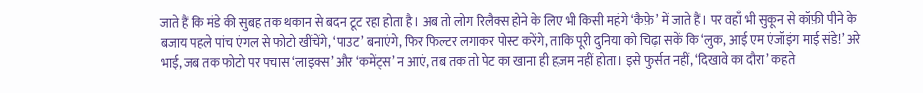जाते हैं कि मंडे की सुबह तक थकान से बदन टूट रहा होता है। अब तो लोग रिलैक्स होने के लिए भी किसी महंगे ‘कैफ़े’ में जाते हैं। पर वहाँ भी सुकून से कॉफ़ी पीने के बजाय पहले पांच एंगल से फोटो खींचेंगे, ‘पाउट’ बनाएंगे, फिर फिल्टर लगाकर पोस्ट करेंगे, ताकि पूरी दुनिया को चिढ़ा सकें कि ‘लुक, आई एम एंजॉइंग माई संडे!’ अरे भाई, जब तक फोटो पर पचास ‘लाइक्स’ और ‘कमेंट्स’ न आएं, तब तक तो पेट का खाना ही हज़म नहीं होता। इसे फुर्सत नहीं, ‘दिखावे का दौरा’ कहते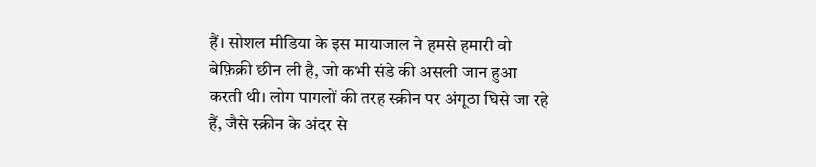हैं। सोशल मीडिया के इस मायाजाल ने हमसे हमारी वो बेफ़िक्री छीन ली है, जो कभी संडे की असली जान हुआ करती थी। लोग पागलों की तरह स्क्रीन पर अंगूठा घिसे जा रहे हैं, जैसे स्क्रीन के अंदर से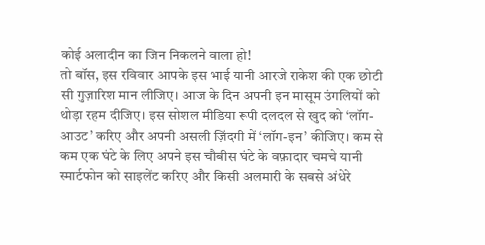कोई अलादीन का जिन निकलने वाला हो!
तो बॉस, इस रविवार आपके इस भाई यानी आरजे राकेश की एक छोटी सी गुज़ारिश मान लीजिए। आज के दिन अपनी इन मासूम उंगलियों को थोड़ा रहम दीजिए। इस सोशल मीडिया रूपी दलदल से खुद को ‘लॉग-आउट’ करिए और अपनी असली ज़िंदगी में ‘लॉग-इन’ कीजिए। कम से कम एक घंटे के लिए अपने इस चौबीस घंटे के वफ़ादार चमचे यानी स्मार्टफोन को साइलेंट करिए और किसी अलमारी के सबसे अंधेरे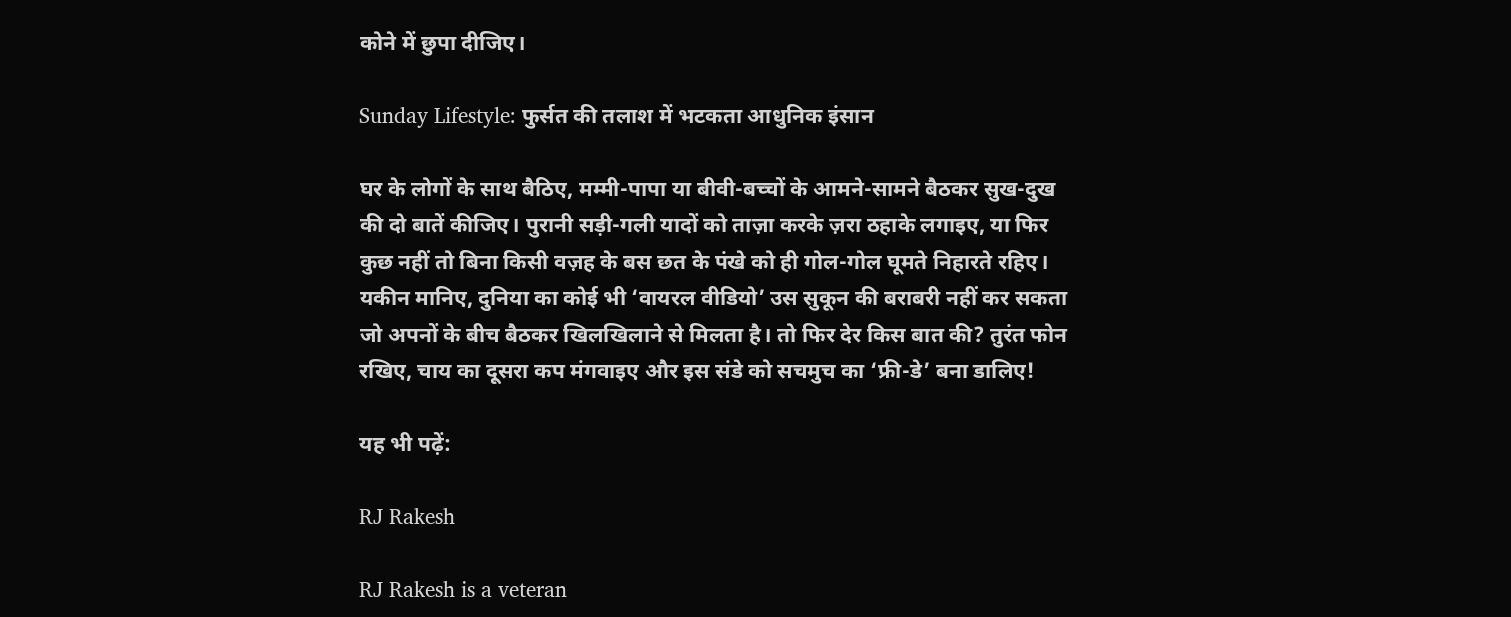कोने में छुपा दीजिए।

Sunday Lifestyle: फुर्सत की तलाश में भटकता आधुनिक इंसान

घर के लोगों के साथ बैठिए, मम्मी-पापा या बीवी-बच्चों के आमने-सामने बैठकर सुख-दुख की दो बातें कीजिए। पुरानी सड़ी-गली यादों को ताज़ा करके ज़रा ठहाके लगाइए, या फिर कुछ नहीं तो बिना किसी वज़ह के बस छत के पंखे को ही गोल-गोल घूमते निहारते रहिए। यकीन मानिए, दुनिया का कोई भी ‘वायरल वीडियो’ उस सुकून की बराबरी नहीं कर सकता जो अपनों के बीच बैठकर खिलखिलाने से मिलता है। तो फिर देर किस बात की? तुरंत फोन रखिए, चाय का दूसरा कप मंगवाइए और इस संडे को सचमुच का ‘फ्री-डे’ बना डालिए!

यह भी पढ़ें:

RJ Rakesh

RJ Rakesh is a veteran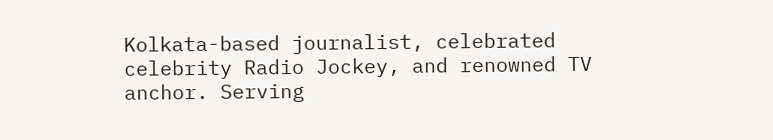Kolkata-based journalist, celebrated celebrity Radio Jockey, and renowned TV anchor. Serving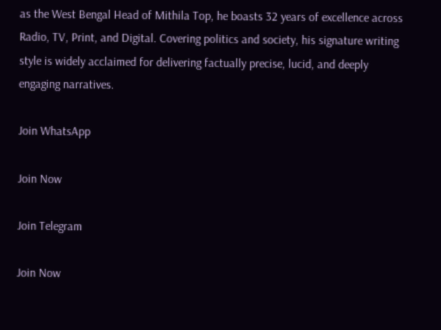as the West Bengal Head of Mithila Top, he boasts 32 years of excellence across Radio, TV, Print, and Digital. Covering politics and society, his signature writing style is widely acclaimed for delivering factually precise, lucid, and deeply engaging narratives.

Join WhatsApp

Join Now

Join Telegram

Join Now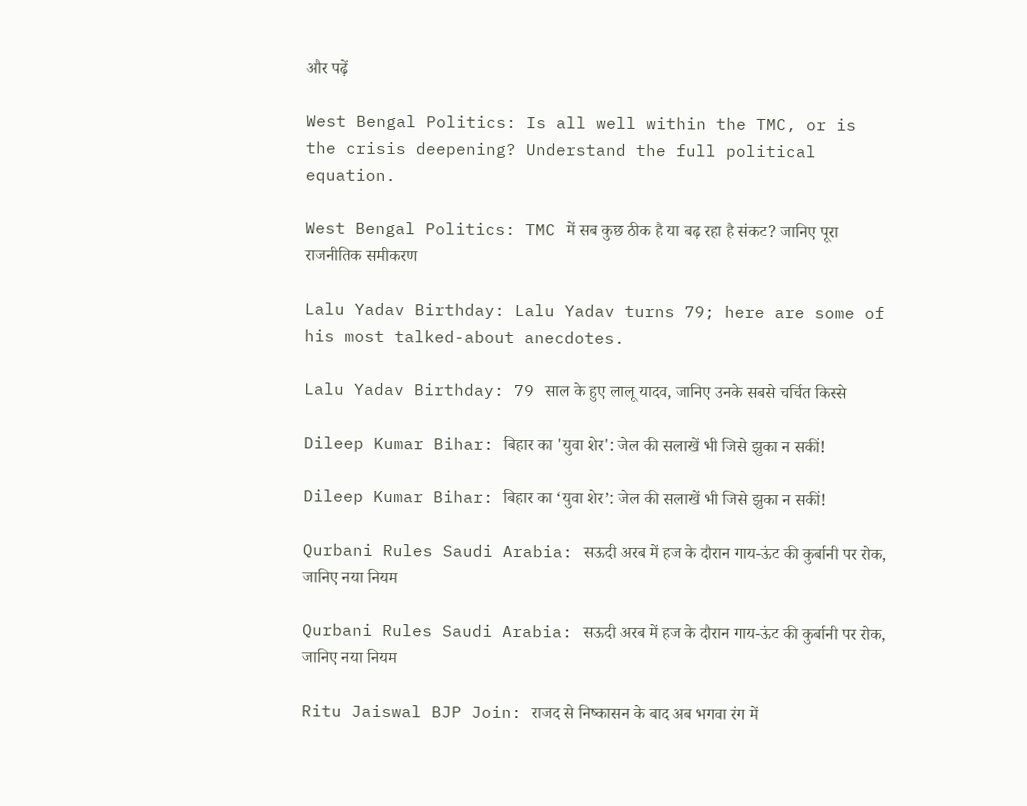और पढ़ें

West Bengal Politics: Is all well within the TMC, or is the crisis deepening? Understand the full political equation.

West Bengal Politics: TMC में सब कुछ ठीक है या बढ़ रहा है संकट? जानिए पूरा राजनीतिक समीकरण

Lalu Yadav Birthday: Lalu Yadav turns 79; here are some of his most talked-about anecdotes.

Lalu Yadav Birthday: 79 साल के हुए लालू यादव, जानिए उनके सबसे चर्चित किस्से

Dileep Kumar Bihar: बिहार का 'युवा शेर': जेल की सलाखें भी जिसे झुका न सकीं!

Dileep Kumar Bihar: बिहार का ‘युवा शेर’: जेल की सलाखें भी जिसे झुका न सकीं!

Qurbani Rules Saudi Arabia: सऊदी अरब में हज के दौरान गाय-ऊंट की कुर्बानी पर रोक, जानिए नया नियम

Qurbani Rules Saudi Arabia: सऊदी अरब में हज के दौरान गाय-ऊंट की कुर्बानी पर रोक, जानिए नया नियम

Ritu Jaiswal BJP Join: राजद से निष्कासन के बाद अब भगवा रंग में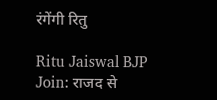रंगेंगी रितु

Ritu Jaiswal BJP Join: राजद से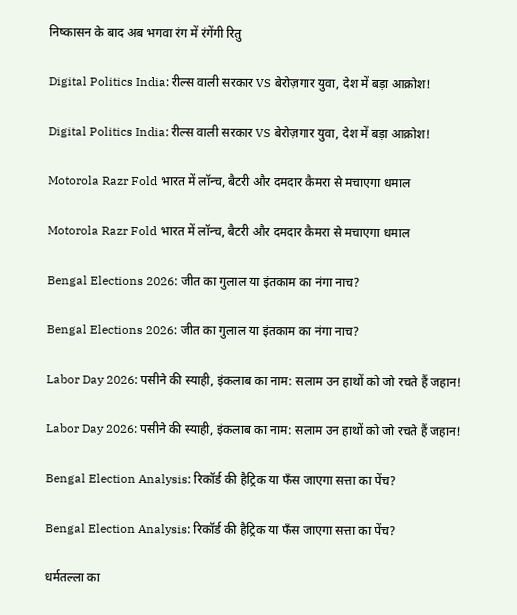निष्कासन के बाद अब भगवा रंग में रंगेंगी रितु

Digital Politics India: रील्स वाली सरकार VS बेरोज़गार युवा, देश में बड़ा आक्रोश!

Digital Politics India: रील्स वाली सरकार VS बेरोज़गार युवा, देश में बड़ा आक्रोश!

Motorola Razr Fold भारत में लॉन्च, बैटरी और दमदार कैमरा से मचाएगा धमाल

Motorola Razr Fold भारत में लॉन्च, बैटरी और दमदार कैमरा से मचाएगा धमाल

Bengal Elections 2026: जीत का गुलाल या इंतकाम का नंगा नाच?

Bengal Elections 2026: जीत का गुलाल या इंतकाम का नंगा नाच?

Labor Day 2026: पसीने की स्याही, इंकलाब का नाम: सलाम उन हाथों को जो रचते हैं जहान!

Labor Day 2026: पसीने की स्याही, इंकलाब का नाम: सलाम उन हाथों को जो रचते हैं जहान!

Bengal Election Analysis: रिकॉर्ड की हैट्रिक या फँस जाएगा सत्ता का पेंच?

Bengal Election Analysis: रिकॉर्ड की हैट्रिक या फँस जाएगा सत्ता का पेंच?

धर्मतल्ला का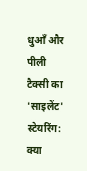धुआँ और पीली टैक्सी का 'साइलेंट' स्टेयरिंग: क्या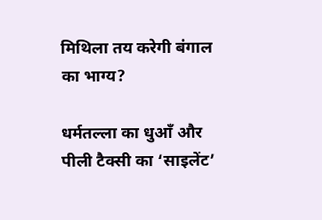मिथिला तय करेगी बंगाल का भाग्य?

धर्मतल्ला का धुआँ और पीली टैक्सी का ‘साइलेंट’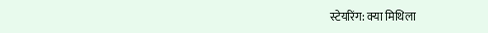स्टेयरिंग: क्या मिथिला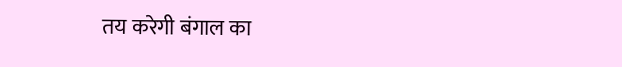तय करेगी बंगाल का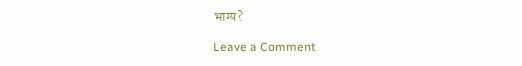भाग्य?

Leave a Comment